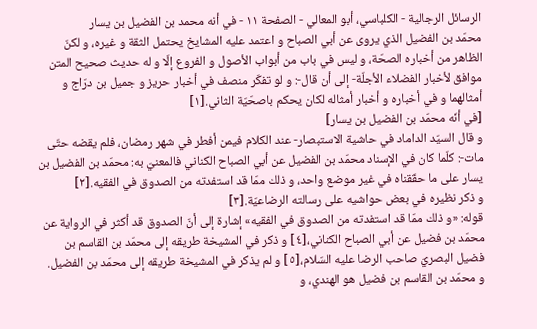الرسائل الرجالية - الكلباسي، أبو المعالي - الصفحة ١١ - في أنه محمد بن الفضيل بن يسار
محمّد بن الفضيل الذي يروى عن أبي الصباح و اعتمد عليه المشايخ يحتمل الثقة و غيره، و لكنّ الظاهر من أخباره الصحّة، و ليس في باب من أبواب الأصول و الفروع إلّا و له حديث صحيح المتن موافق لأخبار الفضلاء الأجلّة- إلى أن قال-: و لو تفكّر منصف في أخبار حريز و جميل بن درّاج و أمثالهما و في أخباره و أخبار أمثاله لكان يحكم باصحّيّة الثاني.[١]
[في أنّه محمّد بن الفضيل بن يسار]
و قال السيّد الداماد في حاشية الاستبصار- عند الكلام فيمن أفطر في شهر رمضان، فلم يقضه حتّى مات-: كلّما كان في الإسناد محمّد بن الفضيل عن أبي الصباح الكناني فالمعنيّ به: محمّد بن الفضيل بن يسار على ما حقّقناه في غير موضع واحد، و ذلك ممّا قد استفدته من الصدوق في الفقيه.[٢]
و ذكر نظيره في بعض حواشيه على رسالته الرضاعيّة.[٣]
قوله: «و ذلك ممّا قد استفدته من الصدوق في الفقيه» إشارة إلى أنّ الصدوق قد أكثر في الرواية عن محمّد بن فضيل عن أبي الصباح الكناني،[٤] و ذكر في المشيخة طريقه إلى محمّد بن القاسم بن فضيل البصريّ صاحب الرضا عليه السّلام،[٥] و لم يذكر في المشيخة طريقه إلى محمّد بن الفضيل.
و محمّد بن القاسم بن فضيل هو الهندي، و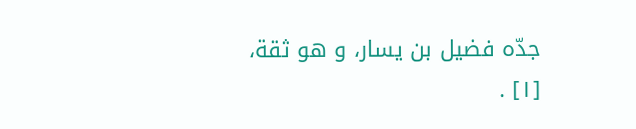جدّه فضيل بن يسار، و هو ثقة،
[١] .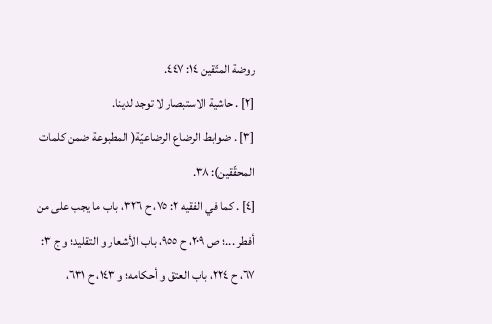روضة المتّقين ١٤: ٤٤٧.
[٢] . حاشية الاستبصار لا توجد لدينا.
[٣] . ضوابط الرضاع الرضاعيّة( المطبوعة ضمن كلمات المحقّقين): ٣٨.
[٤] . كما في الفقيه ٢: ٧٥، ح ٣٢٦، باب ما يجب على من أفطر ...؛ ص ٢٠٩، ح ٩٥٥، باب الأشعار و التقليد؛ و ج ٣: ٦٧، ح ٢٢٤، باب العتق و أحكامه؛ و ١٤٣، ح ٦٣١،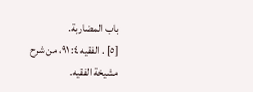باب المضاربة.
[٥] . الفقيه ٤: ٩١، من شرح مشيخة الفقيه.